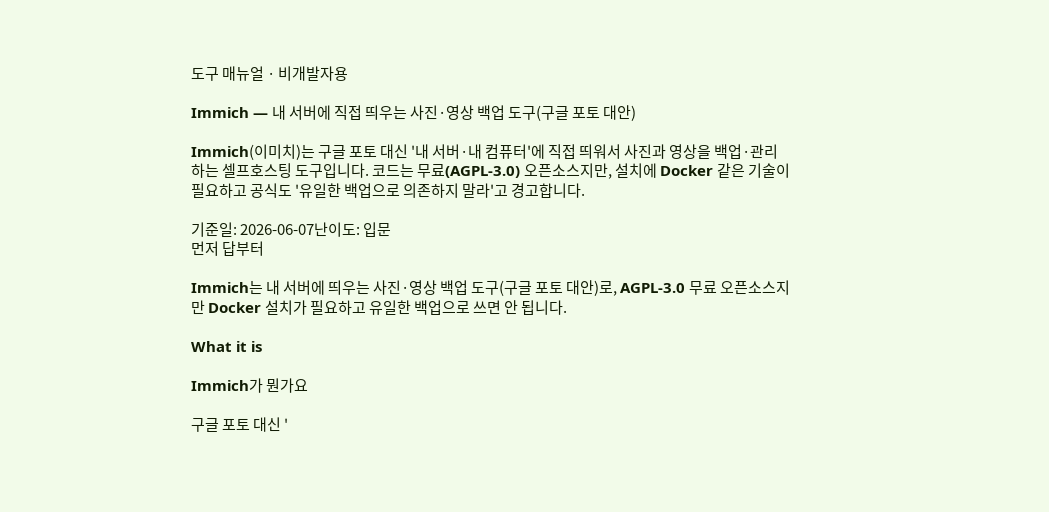도구 매뉴얼 · 비개발자용

Immich — 내 서버에 직접 띄우는 사진·영상 백업 도구(구글 포토 대안)

Immich(이미치)는 구글 포토 대신 '내 서버·내 컴퓨터'에 직접 띄워서 사진과 영상을 백업·관리하는 셀프호스팅 도구입니다. 코드는 무료(AGPL-3.0) 오픈소스지만, 설치에 Docker 같은 기술이 필요하고 공식도 '유일한 백업으로 의존하지 말라'고 경고합니다.

기준일: 2026-06-07난이도: 입문
먼저 답부터

Immich는 내 서버에 띄우는 사진·영상 백업 도구(구글 포토 대안)로, AGPL-3.0 무료 오픈소스지만 Docker 설치가 필요하고 유일한 백업으로 쓰면 안 됩니다.

What it is

Immich가 뭔가요

구글 포토 대신 '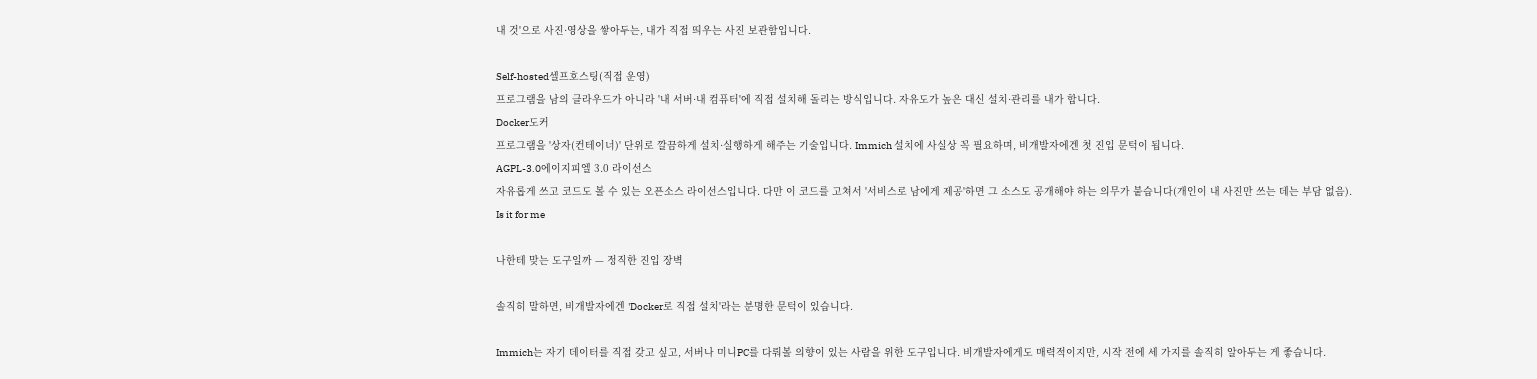내 것'으로 사진·영상을 쌓아두는, 내가 직접 띄우는 사진 보관함입니다.

Self-hosted셀프호스팅(직접 운영)
프로그램을 남의 클라우드가 아니라 '내 서버·내 컴퓨터'에 직접 설치해 돌리는 방식입니다. 자유도가 높은 대신 설치·관리를 내가 합니다.
Docker도커
프로그램을 '상자(컨테이너)' 단위로 깔끔하게 설치·실행하게 해주는 기술입니다. Immich 설치에 사실상 꼭 필요하며, 비개발자에겐 첫 진입 문턱이 됩니다.
AGPL-3.0에이지피엘 3.0 라이선스
자유롭게 쓰고 코드도 볼 수 있는 오픈소스 라이선스입니다. 다만 이 코드를 고쳐서 '서비스로 남에게 제공'하면 그 소스도 공개해야 하는 의무가 붙습니다(개인이 내 사진만 쓰는 데는 부담 없음).
Is it for me

나한테 맞는 도구일까 — 정직한 진입 장벽

솔직히 말하면, 비개발자에겐 'Docker로 직접 설치'라는 분명한 문턱이 있습니다.

Immich는 자기 데이터를 직접 갖고 싶고, 서버나 미니PC를 다뤄볼 의향이 있는 사람을 위한 도구입니다. 비개발자에게도 매력적이지만, 시작 전에 세 가지를 솔직히 알아두는 게 좋습니다.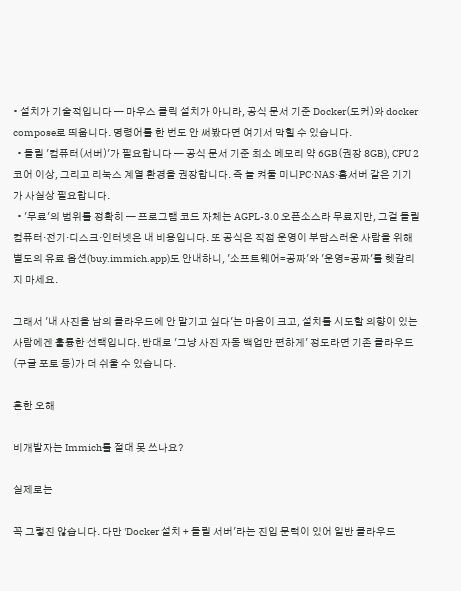• 설치가 기술적입니다 — 마우스 클릭 설치가 아니라, 공식 문서 기준 Docker(도커)와 docker compose로 띄웁니다. 명령어를 한 번도 안 써봤다면 여기서 막힐 수 있습니다.
  • 돌릴 '컴퓨터(서버)'가 필요합니다 — 공식 문서 기준 최소 메모리 약 6GB(권장 8GB), CPU 2코어 이상, 그리고 리눅스 계열 환경을 권장합니다. 즉 늘 켜둘 미니PC·NAS·홈서버 같은 기기가 사실상 필요합니다.
  • '무료'의 범위를 정확히 — 프로그램 코드 자체는 AGPL-3.0 오픈소스라 무료지만, 그걸 돌릴 컴퓨터·전기·디스크·인터넷은 내 비용입니다. 또 공식은 직접 운영이 부담스러운 사람을 위해 별도의 유료 옵션(buy.immich.app)도 안내하니, '소프트웨어=공짜'와 '운영=공짜'를 헷갈리지 마세요.

그래서 '내 사진을 남의 클라우드에 안 맡기고 싶다'는 마음이 크고, 설치를 시도할 의향이 있는 사람에겐 훌륭한 선택입니다. 반대로 '그냥 사진 자동 백업만 편하게' 정도라면 기존 클라우드(구글 포토 등)가 더 쉬울 수 있습니다.

흔한 오해

비개발자는 Immich를 절대 못 쓰나요?

실제로는

꼭 그렇진 않습니다. 다만 'Docker 설치 + 돌릴 서버'라는 진입 문턱이 있어 일반 클라우드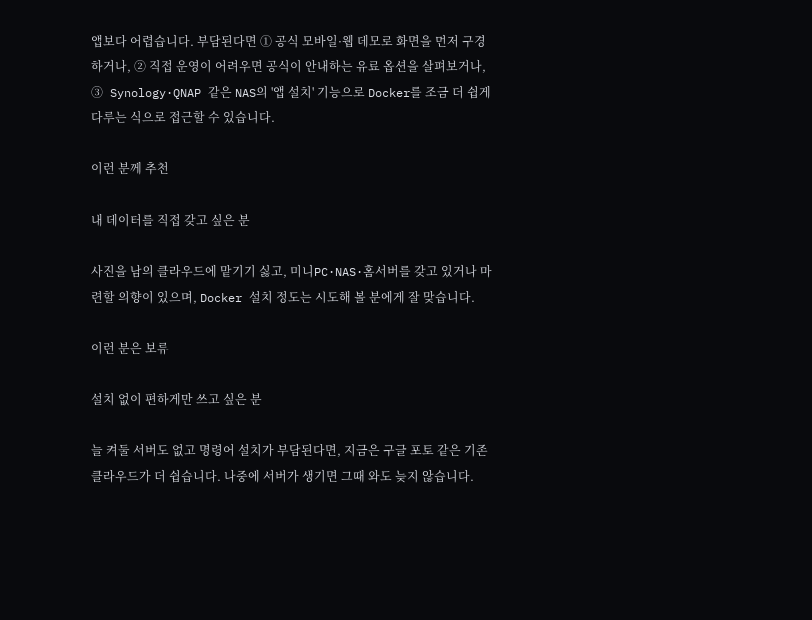앱보다 어렵습니다. 부담된다면 ① 공식 모바일·웹 데모로 화면을 먼저 구경하거나, ② 직접 운영이 어려우면 공식이 안내하는 유료 옵션을 살펴보거나, ③ Synology·QNAP 같은 NAS의 '앱 설치' 기능으로 Docker를 조금 더 쉽게 다루는 식으로 접근할 수 있습니다.

이런 분께 추천

내 데이터를 직접 갖고 싶은 분

사진을 남의 클라우드에 맡기기 싫고, 미니PC·NAS·홈서버를 갖고 있거나 마련할 의향이 있으며, Docker 설치 정도는 시도해 볼 분에게 잘 맞습니다.

이런 분은 보류

설치 없이 편하게만 쓰고 싶은 분

늘 켜둘 서버도 없고 명령어 설치가 부담된다면, 지금은 구글 포토 같은 기존 클라우드가 더 쉽습니다. 나중에 서버가 생기면 그때 와도 늦지 않습니다.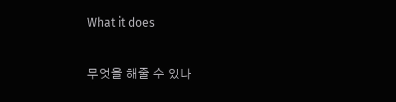What it does

무엇을 해줄 수 있나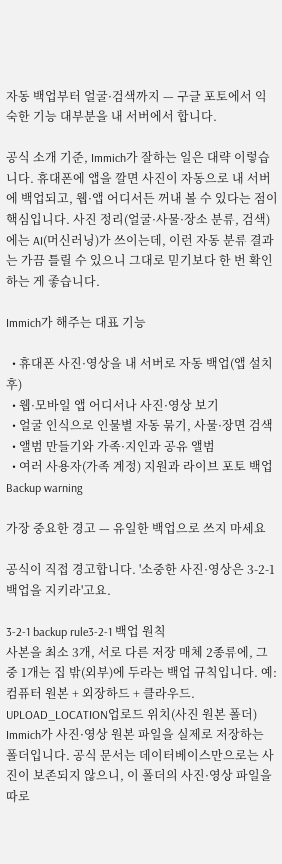자동 백업부터 얼굴·검색까지 — 구글 포토에서 익숙한 기능 대부분을 내 서버에서 합니다.

공식 소개 기준, Immich가 잘하는 일은 대략 이렇습니다. 휴대폰에 앱을 깔면 사진이 자동으로 내 서버에 백업되고, 웹·앱 어디서든 꺼내 볼 수 있다는 점이 핵심입니다. 사진 정리(얼굴·사물·장소 분류, 검색)에는 AI(머신러닝)가 쓰이는데, 이런 자동 분류 결과는 가끔 틀릴 수 있으니 그대로 믿기보다 한 번 확인하는 게 좋습니다.

Immich가 해주는 대표 기능

  • 휴대폰 사진·영상을 내 서버로 자동 백업(앱 설치 후)
  • 웹·모바일 앱 어디서나 사진·영상 보기
  • 얼굴 인식으로 인물별 자동 묶기, 사물·장면 검색
  • 앨범 만들기와 가족·지인과 공유 앨범
  • 여러 사용자(가족 계정) 지원과 라이브 포토 백업
Backup warning

가장 중요한 경고 — 유일한 백업으로 쓰지 마세요

공식이 직접 경고합니다. '소중한 사진·영상은 3-2-1 백업을 지키라'고요.

3-2-1 backup rule3-2-1 백업 원칙
사본을 최소 3개, 서로 다른 저장 매체 2종류에, 그중 1개는 집 밖(외부)에 두라는 백업 규칙입니다. 예: 컴퓨터 원본 + 외장하드 + 클라우드.
UPLOAD_LOCATION업로드 위치(사진 원본 폴더)
Immich가 사진·영상 원본 파일을 실제로 저장하는 폴더입니다. 공식 문서는 데이터베이스만으로는 사진이 보존되지 않으니, 이 폴더의 사진·영상 파일을 따로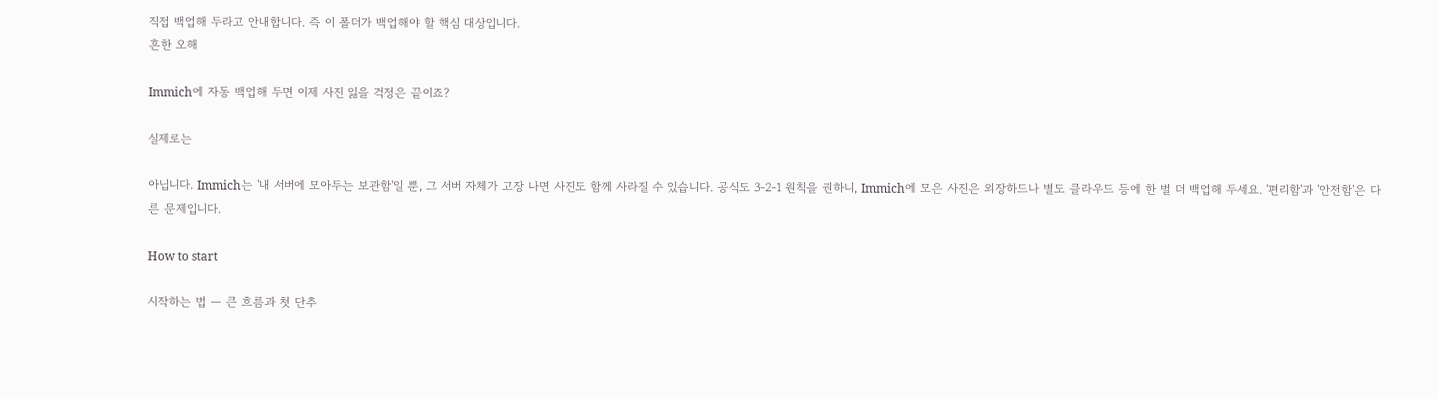직접 백업해 두라고 안내합니다. 즉 이 폴더가 백업해야 할 핵심 대상입니다.
흔한 오해

Immich에 자동 백업해 두면 이제 사진 잃을 걱정은 끝이죠?

실제로는

아닙니다. Immich는 '내 서버에 모아두는 보관함'일 뿐, 그 서버 자체가 고장 나면 사진도 함께 사라질 수 있습니다. 공식도 3-2-1 원칙을 권하니, Immich에 모은 사진은 외장하드나 별도 클라우드 등에 한 벌 더 백업해 두세요. '편리함'과 '안전함'은 다른 문제입니다.

How to start

시작하는 법 — 큰 흐름과 첫 단추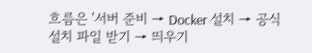흐름은 '서버 준비 → Docker 설치 → 공식 설치 파일 받기 → 띄우기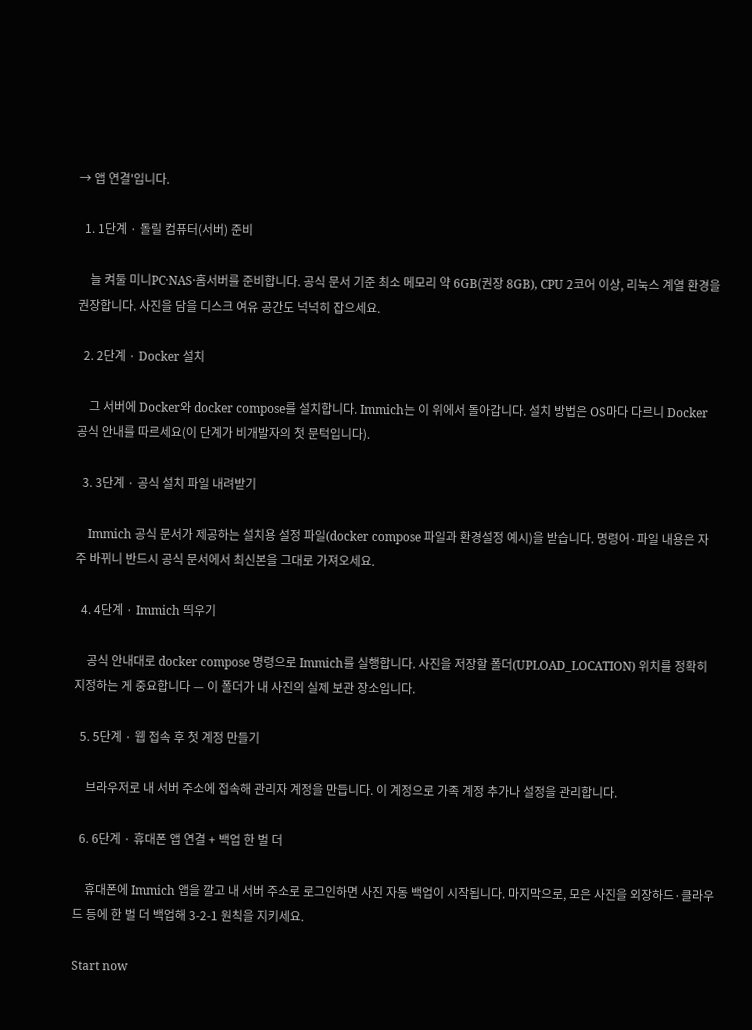→ 앱 연결'입니다.

  1. 1단계 · 돌릴 컴퓨터(서버) 준비

    늘 켜둘 미니PC·NAS·홈서버를 준비합니다. 공식 문서 기준 최소 메모리 약 6GB(권장 8GB), CPU 2코어 이상, 리눅스 계열 환경을 권장합니다. 사진을 담을 디스크 여유 공간도 넉넉히 잡으세요.

  2. 2단계 · Docker 설치

    그 서버에 Docker와 docker compose를 설치합니다. Immich는 이 위에서 돌아갑니다. 설치 방법은 OS마다 다르니 Docker 공식 안내를 따르세요(이 단계가 비개발자의 첫 문턱입니다).

  3. 3단계 · 공식 설치 파일 내려받기

    Immich 공식 문서가 제공하는 설치용 설정 파일(docker compose 파일과 환경설정 예시)을 받습니다. 명령어·파일 내용은 자주 바뀌니 반드시 공식 문서에서 최신본을 그대로 가져오세요.

  4. 4단계 · Immich 띄우기

    공식 안내대로 docker compose 명령으로 Immich를 실행합니다. 사진을 저장할 폴더(UPLOAD_LOCATION) 위치를 정확히 지정하는 게 중요합니다 — 이 폴더가 내 사진의 실제 보관 장소입니다.

  5. 5단계 · 웹 접속 후 첫 계정 만들기

    브라우저로 내 서버 주소에 접속해 관리자 계정을 만듭니다. 이 계정으로 가족 계정 추가나 설정을 관리합니다.

  6. 6단계 · 휴대폰 앱 연결 + 백업 한 벌 더

    휴대폰에 Immich 앱을 깔고 내 서버 주소로 로그인하면 사진 자동 백업이 시작됩니다. 마지막으로, 모은 사진을 외장하드·클라우드 등에 한 벌 더 백업해 3-2-1 원칙을 지키세요.

Start now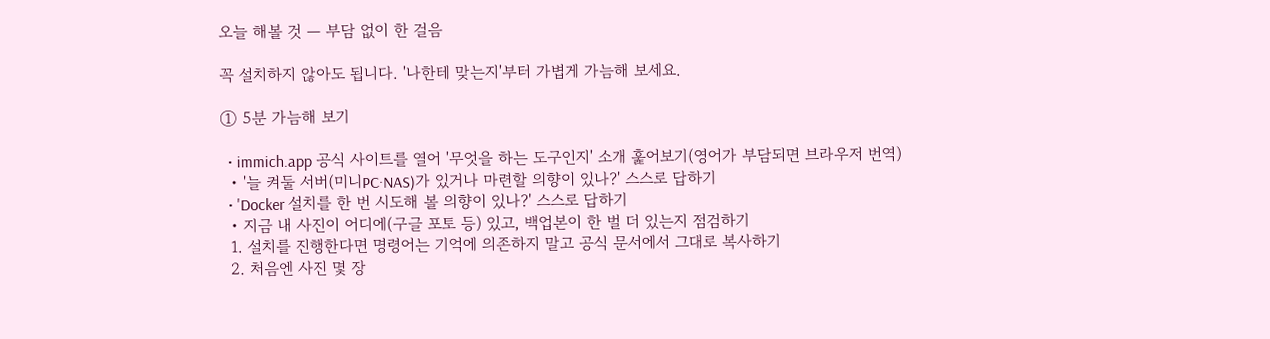오늘 해볼 것 — 부담 없이 한 걸음

꼭 설치하지 않아도 됩니다. '나한테 맞는지'부터 가볍게 가늠해 보세요.

① 5분 가늠해 보기

  • immich.app 공식 사이트를 열어 '무엇을 하는 도구인지' 소개 훑어보기(영어가 부담되면 브라우저 번역)
  • '늘 켜둘 서버(미니PC·NAS)가 있거나 마련할 의향이 있나?' 스스로 답하기
  • 'Docker 설치를 한 번 시도해 볼 의향이 있나?' 스스로 답하기
  • 지금 내 사진이 어디에(구글 포토 등) 있고, 백업본이 한 벌 더 있는지 점검하기
  1. 설치를 진행한다면 명령어는 기억에 의존하지 말고 공식 문서에서 그대로 복사하기
  2. 처음엔 사진 몇 장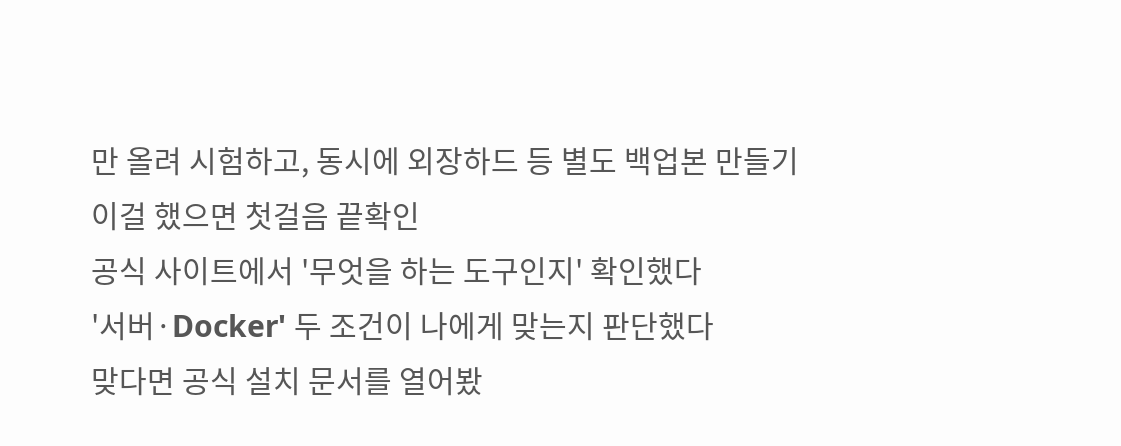만 올려 시험하고, 동시에 외장하드 등 별도 백업본 만들기
이걸 했으면 첫걸음 끝확인
공식 사이트에서 '무엇을 하는 도구인지' 확인했다
'서버·Docker' 두 조건이 나에게 맞는지 판단했다
맞다면 공식 설치 문서를 열어봤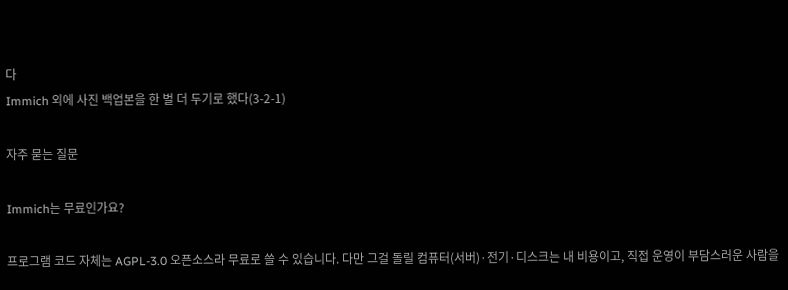다
Immich 외에 사진 백업본을 한 벌 더 두기로 했다(3-2-1)

자주 묻는 질문

Immich는 무료인가요?

프로그램 코드 자체는 AGPL-3.0 오픈소스라 무료로 쓸 수 있습니다. 다만 그걸 돌릴 컴퓨터(서버)·전기·디스크는 내 비용이고, 직접 운영이 부담스러운 사람을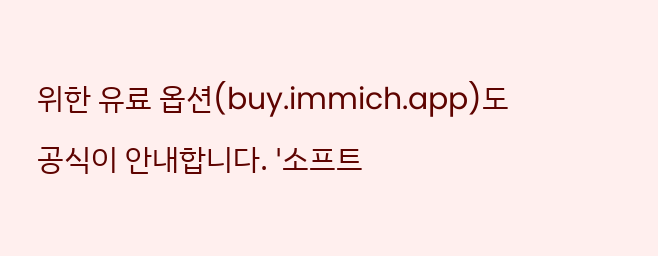위한 유료 옵션(buy.immich.app)도 공식이 안내합니다. '소프트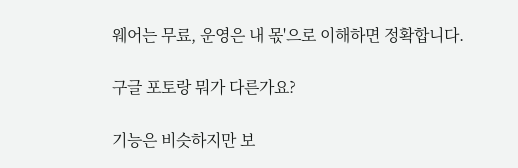웨어는 무료, 운영은 내 몫'으로 이해하면 정확합니다.

구글 포토랑 뭐가 다른가요?

기능은 비슷하지만 보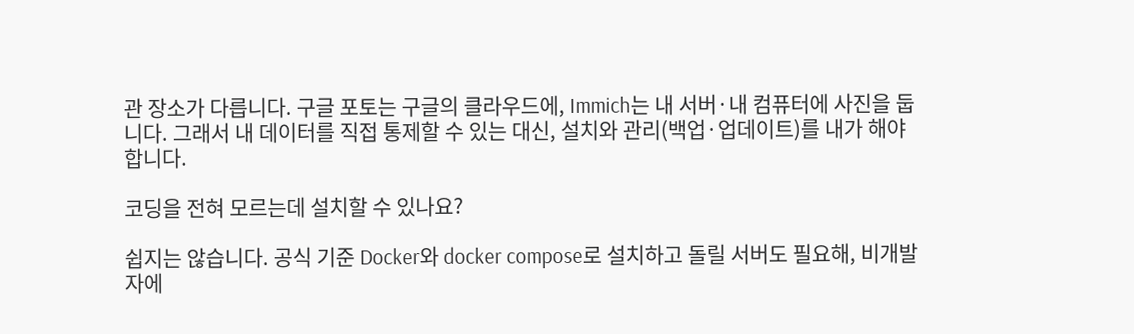관 장소가 다릅니다. 구글 포토는 구글의 클라우드에, Immich는 내 서버·내 컴퓨터에 사진을 둡니다. 그래서 내 데이터를 직접 통제할 수 있는 대신, 설치와 관리(백업·업데이트)를 내가 해야 합니다.

코딩을 전혀 모르는데 설치할 수 있나요?

쉽지는 않습니다. 공식 기준 Docker와 docker compose로 설치하고 돌릴 서버도 필요해, 비개발자에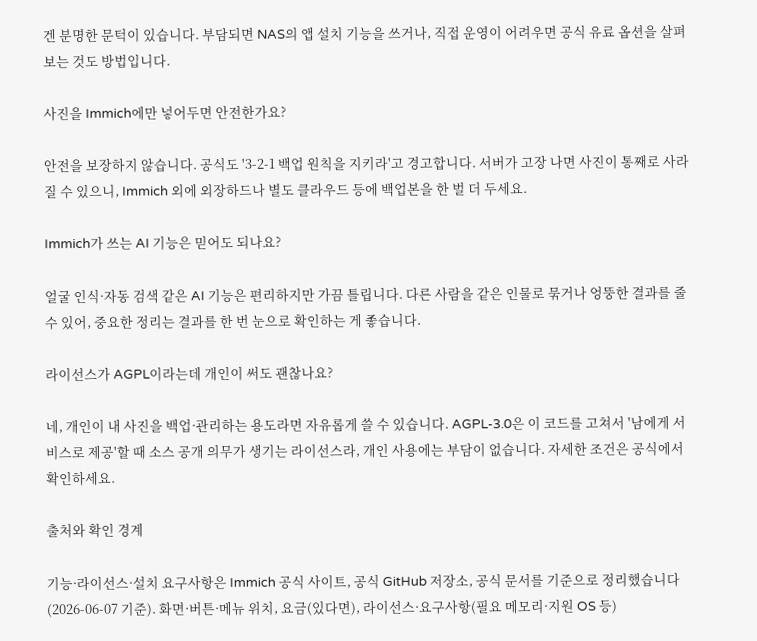겐 분명한 문턱이 있습니다. 부담되면 NAS의 앱 설치 기능을 쓰거나, 직접 운영이 어려우면 공식 유료 옵션을 살펴보는 것도 방법입니다.

사진을 Immich에만 넣어두면 안전한가요?

안전을 보장하지 않습니다. 공식도 '3-2-1 백업 원칙을 지키라'고 경고합니다. 서버가 고장 나면 사진이 통째로 사라질 수 있으니, Immich 외에 외장하드나 별도 클라우드 등에 백업본을 한 벌 더 두세요.

Immich가 쓰는 AI 기능은 믿어도 되나요?

얼굴 인식·자동 검색 같은 AI 기능은 편리하지만 가끔 틀립니다. 다른 사람을 같은 인물로 묶거나 엉뚱한 결과를 줄 수 있어, 중요한 정리는 결과를 한 번 눈으로 확인하는 게 좋습니다.

라이선스가 AGPL이라는데 개인이 써도 괜찮나요?

네, 개인이 내 사진을 백업·관리하는 용도라면 자유롭게 쓸 수 있습니다. AGPL-3.0은 이 코드를 고쳐서 '남에게 서비스로 제공'할 때 소스 공개 의무가 생기는 라이선스라, 개인 사용에는 부담이 없습니다. 자세한 조건은 공식에서 확인하세요.

출처와 확인 경계

기능·라이선스·설치 요구사항은 Immich 공식 사이트, 공식 GitHub 저장소, 공식 문서를 기준으로 정리했습니다(2026-06-07 기준). 화면·버튼·메뉴 위치, 요금(있다면), 라이선스·요구사항(필요 메모리·지원 OS 등)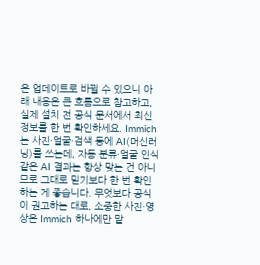은 업데이트로 바뀔 수 있으니 아래 내용은 큰 흐름으로 참고하고, 실제 설치 전 공식 문서에서 최신 정보를 한 번 확인하세요. Immich는 사진·얼굴·검색 등에 AI(머신러닝)를 쓰는데, 자동 분류·얼굴 인식 같은 AI 결과는 항상 맞는 건 아니므로 그대로 믿기보다 한 번 확인하는 게 좋습니다. 무엇보다 공식이 권고하는 대로, 소중한 사진·영상은 Immich 하나에만 맡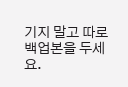기지 말고 따로 백업본을 두세요.